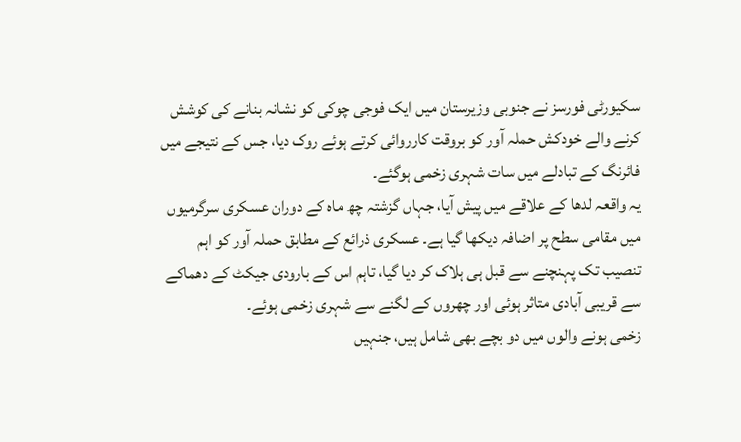سکیورٹی فورسز نے جنوبی وزیرستان میں ایک فوجی چوکی کو نشانہ بنانے کی کوشش کرنے والے خودکش حملہ آور کو بروقت کارروائی کرتے ہوئے روک دیا، جس کے نتیجے میں فائرنگ کے تبادلے میں سات شہری زخمی ہوگئے۔
یہ واقعہ لدھا کے علاقے میں پیش آیا، جہاں گزشتہ چھ ماہ کے دوران عسکری سرگرمیوں میں مقامی سطح پر اضافہ دیکھا گیا ہے۔ عسکری ذرائع کے مطابق حملہ آور کو اہم تنصیب تک پہنچنے سے قبل ہی ہلاک کر دیا گیا، تاہم اس کے بارودی جیکٹ کے دھماکے سے قریبی آبادی متاثر ہوئی اور چھروں کے لگنے سے شہری زخمی ہوئے۔
زخمی ہونے والوں میں دو بچے بھی شامل ہیں، جنہیں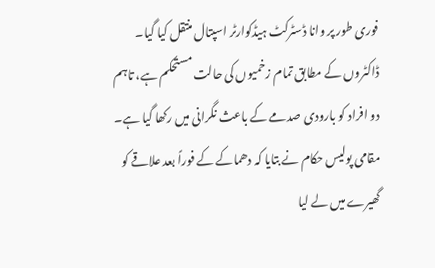فوری طور پر وانا ڈسٹرکٹ ہیڈکوارٹر اسپتال منتقل کیا گیا۔ ڈاکٹروں کے مطابق تمام زخمیوں کی حالت مستحکم ہے، تاہم دو افراد کو بارودی صدمے کے باعث نگرانی میں رکھا گیا ہے۔
مقامی پولیس حکام نے بتایا کہ دھماکے کے فوراً بعد علاقے کو گھیرے میں لے لیا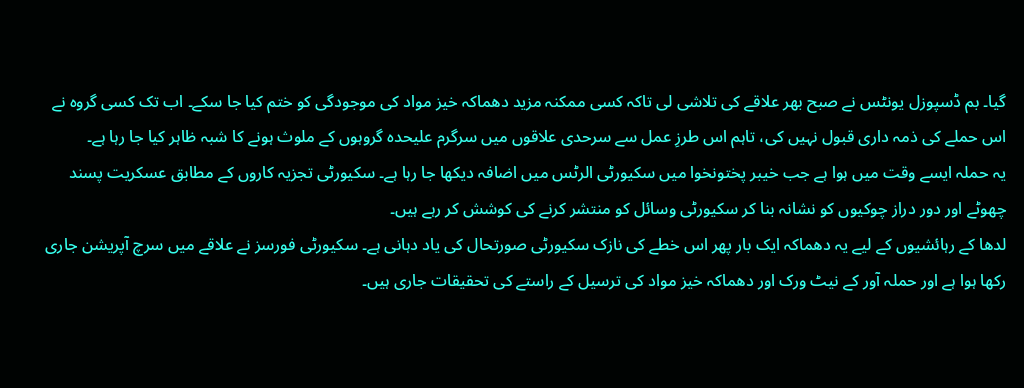گیا۔ بم ڈسپوزل یونٹس نے صبح بھر علاقے کی تلاشی لی تاکہ کسی ممکنہ مزید دھماکہ خیز مواد کی موجودگی کو ختم کیا جا سکے۔ اب تک کسی گروہ نے اس حملے کی ذمہ داری قبول نہیں کی، تاہم اس طرزِ عمل سے سرحدی علاقوں میں سرگرم علیحدہ گروہوں کے ملوث ہونے کا شبہ ظاہر کیا جا رہا ہے۔
یہ حملہ ایسے وقت میں ہوا ہے جب خیبر پختونخوا میں سکیورٹی الرٹس میں اضافہ دیکھا جا رہا ہے۔ سکیورٹی تجزیہ کاروں کے مطابق عسکریت پسند چھوٹے اور دور دراز چوکیوں کو نشانہ بنا کر سکیورٹی وسائل کو منتشر کرنے کی کوشش کر رہے ہیں۔
لدھا کے رہائشیوں کے لیے یہ دھماکہ ایک بار پھر اس خطے کی نازک سکیورٹی صورتحال کی یاد دہانی ہے۔ سکیورٹی فورسز نے علاقے میں سرچ آپریشن جاری رکھا ہوا ہے اور حملہ آور کے نیٹ ورک اور دھماکہ خیز مواد کی ترسیل کے راستے کی تحقیقات جاری ہیں۔